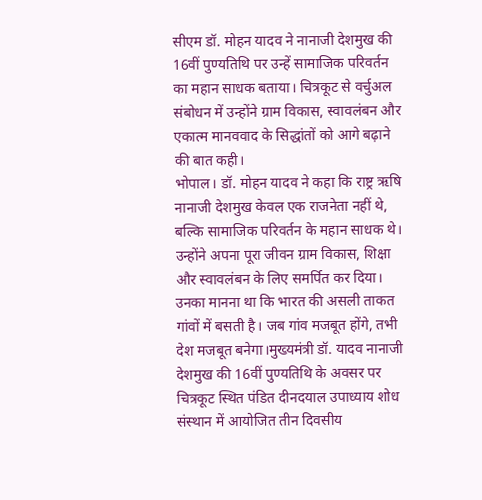सीएम डॉ. मोहन यादव ने नानाजी देशमुख की 16वीं पुण्यतिथि पर उन्हें सामाजिक परिवर्तन का महान साधक बताया। चित्रकूट से वर्चुअल संबोधन में उन्होंने ग्राम विकास, स्वावलंबन और एकात्म मानववाद के सिद्धांतों को आगे बढ़ाने की बात कही।
भोपाल। डॉ. मोहन यादव ने कहा कि राष्ट्र ऋषि नानाजी देशमुख केवल एक राजनेता नहीं थे, बल्कि सामाजिक परिवर्तन के महान साधक थे। उन्होंने अपना पूरा जीवन ग्राम विकास, शिक्षा और स्वावलंबन के लिए समर्पित कर दिया। उनका मानना था कि भारत की असली ताकत गांवों में बसती है। जब गांव मजबूत होंगे, तभी देश मजबूत बनेगा।मुख्यमंत्री डॉ. यादव नानाजी देशमुख की 16वीं पुण्यतिथि के अवसर पर चित्रकूट स्थित पंडित दीनदयाल उपाध्याय शोध संस्थान में आयोजित तीन दिवसीय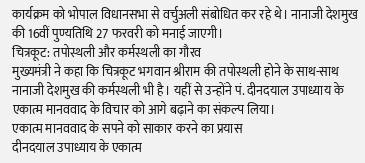कार्यक्रम को भोपाल विधानसभा से वर्चुअली संबोधित कर रहे थे। नानाजी देशमुख की 16वीं पुण्यतिथि 27 फरवरी को मनाई जाएगी।
चित्रकूट: तपोस्थली और कर्मस्थली का गौरव
मुख्यमंत्री ने कहा कि चित्रकूट भगवान श्रीराम की तपोस्थली होने के साथ-साथ नानाजी देशमुख की कर्मस्थली भी है। यहीं से उन्होंने पं. दीनदयाल उपाध्याय के एकात्म मानववाद के विचार को आगे बढ़ाने का संकल्प लिया।
एकात्म मानववाद के सपने को साकार करने का प्रयास
दीनदयाल उपाध्याय के एकात्म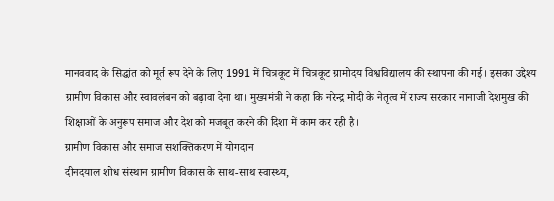मानववाद के सिद्धांत को मूर्त रूप देने के लिए 1991 में चित्रकूट में चित्रकूट ग्रामोदय विश्वविद्यालय की स्थापना की गई। इसका उद्देश्य ग्रामीण विकास और स्वावलंबन को बढ़ावा देना था। मुख्यमंत्री ने कहा कि नरेन्द्र मोदी के नेतृत्व में राज्य सरकार नानाजी देशमुख की शिक्षाओं के अनुरूप समाज और देश को मजबूत करने की दिशा में काम कर रही है।
ग्रामीण विकास और समाज सशक्तिकरण में योगदान
दीनदयाल शोध संस्थान ग्रामीण विकास के साथ-साथ स्वास्थ्य,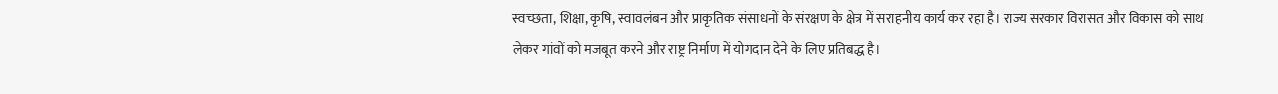स्वच्छता, शिक्षा, कृषि, स्वावलंबन और प्राकृतिक संसाधनों के संरक्षण के क्षेत्र में सराहनीय कार्य कर रहा है। राज्य सरकार विरासत और विकास को साथ लेकर गांवों को मजबूत करने और राष्ट्र निर्माण में योगदान देने के लिए प्रतिबद्ध है।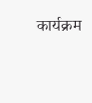कार्यक्रम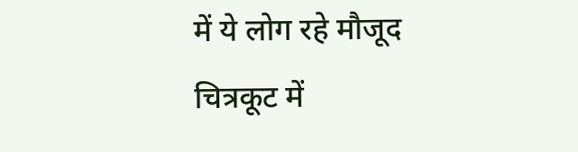में ये लोग रहे मौजूद
चित्रकूट में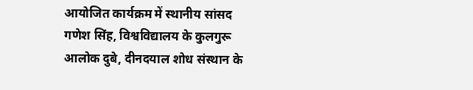आयोजित कार्यक्रम में स्थानीय सांसद गणेश सिंह, विश्वविद्यालय के कुलगुरू आलोक दुबे, दीनदयाल शोध संस्थान के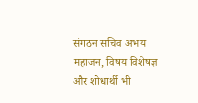संगठन सचिव अभय महाजन, विषय विशेषज्ञ और शोधार्थी भी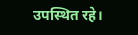उपस्थित रहे।